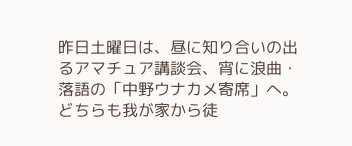昨日土曜日は、昼に知り合いの出るアマチュア講談会、宵に浪曲・落語の「中野ウナカメ寄席」へ。どちらも我が家から徒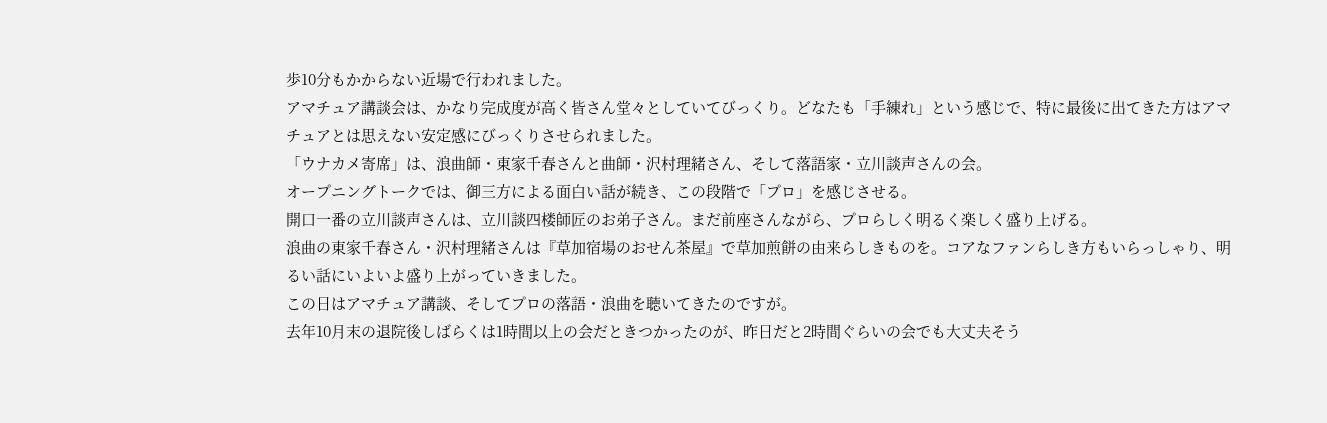歩10分もかからない近場で行われました。
アマチュア講談会は、かなり完成度が高く皆さん堂々としていてびっくり。どなたも「手練れ」という感じで、特に最後に出てきた方はアマチュアとは思えない安定感にびっくりさせられました。
「ウナカメ寄席」は、浪曲師・東家千春さんと曲師・沢村理緒さん、そして落語家・立川談声さんの会。
オープニングトークでは、御三方による面白い話が続き、この段階で「プロ」を感じさせる。
開口一番の立川談声さんは、立川談四楼師匠のお弟子さん。まだ前座さんながら、プロらしく明るく楽しく盛り上げる。
浪曲の東家千春さん・沢村理緒さんは『草加宿場のおせん茶屋』で草加煎餅の由来らしきものを。コアなファンらしき方もいらっしゃり、明るい話にいよいよ盛り上がっていきました。
この日はアマチュア講談、そしてプロの落語・浪曲を聴いてきたのですが。
去年10月末の退院後しばらくは1時間以上の会だときつかったのが、昨日だと2時間ぐらいの会でも大丈夫そう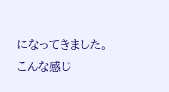になってきました。
こんな感じ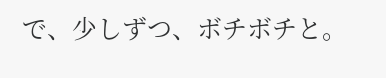で、少しずつ、ボチボチと。